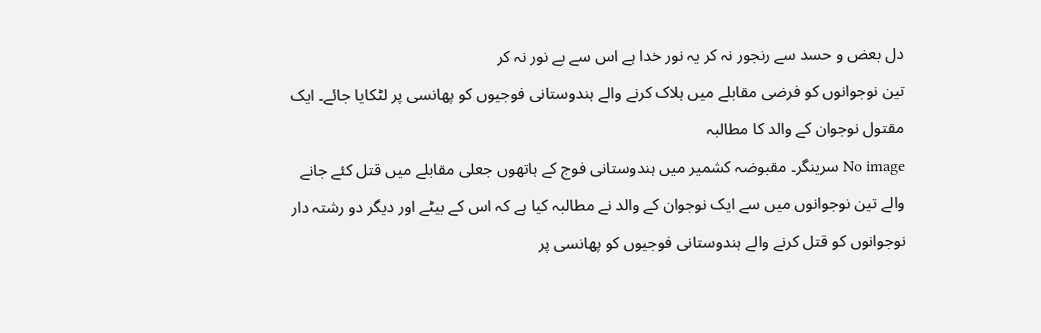دل بعض و حسد سے رنجور نہ کر یہ نور خدا ہے اس سے بے نور نہ کر
تین نوجوانوں کو فرضی مقابلے میں ہلاک کرنے والے ہندوستانی فوجیوں کو پھانسی پر لٹکایا جائے۔ ایک مقتول نوجوان کے والد کا مطالبہ
No image سرینگر۔ مقبوضہ کشمیر میں ہندوستانی فوج کے ہاتھوں جعلی مقابلے میں قتل کئے جانے والے تین نوجوانوں میں سے ایک نوجوان کے والد نے مطالبہ کیا ہے کہ اس کے بیٹے اور دیگر دو رشتہ دار نوجوانوں کو قتل کرنے والے ہندوستانی فوجیوں کو پھانسی پر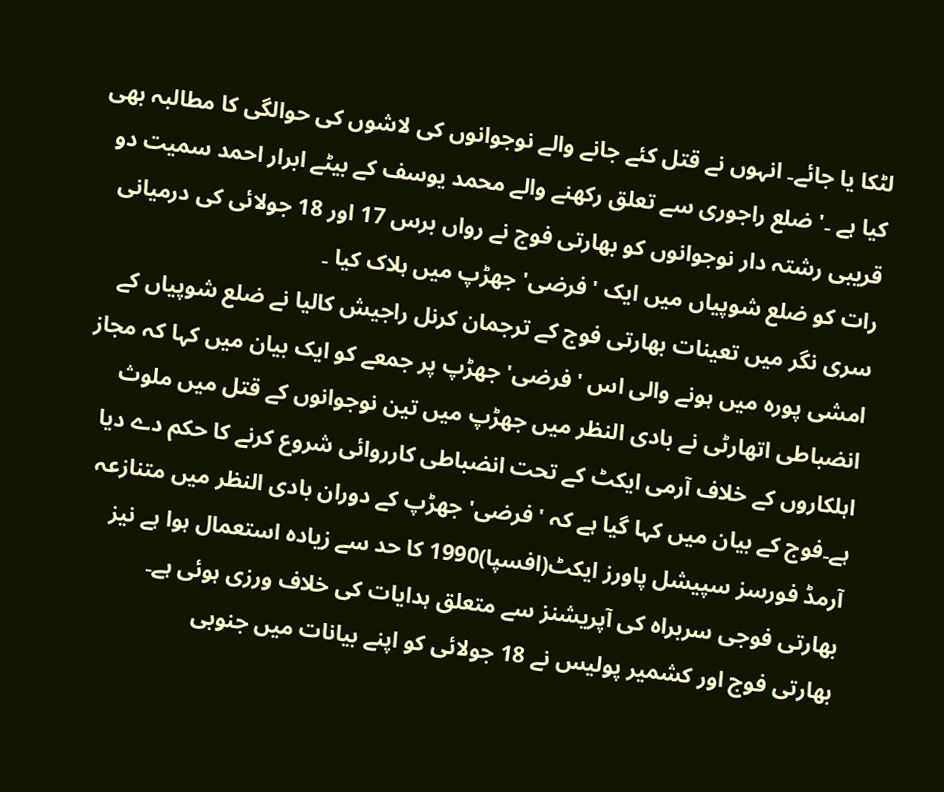لٹکا یا جائے۔ انہوں نے قتل کئے جانے والے نوجوانوں کی لاشوں کی حوالگی کا مطالبہ بھی کیا ہے ۔' ضلع راجوری سے تعلق رکھنے والے محمد یوسف کے بیٹے ابرار احمد سمیت دو قریبی رشتہ دار نوجوانوں کو بھارتی فوج نے رواں برس 17 اور 18 جولائی کی درمیانی رات کو ضلع شوپیاں میں ایک 'فرضی' جھڑپ میں ہلاک کیا ۔
سری نگر میں تعینات بھارتی فوج کے ترجمان کرنل راجیش کالیا نے ضلع شوپیاں کے امشی پورہ میں ہونے والی اس 'فرضی' جھڑپ پر جمعے کو ایک بیان میں کہا کہ مجاز انضباطی اتھارٹی نے بادی النظر میں جھڑپ میں تین نوجوانوں کے قتل میں ملوث اہلکاروں کے خلاف آرمی ایکٹ کے تحت انضباطی کارروائی شروع کرنے کا حکم دے دیا ہے۔فوج کے بیان میں کہا گیا ہے کہ 'فرضی' جھڑپ کے دوران بادی النظر میں متنازعہ آرمڈ فورسز سپیشل پاورز ایکٹ(افسپا)1990 کا حد سے زیادہ استعمال ہوا ہے نیز بھارتی فوجی سربراہ کی آپریشنز سے متعلق ہدایات کی خلاف ورزی ہوئی ہے۔
بھارتی فوج اور کشمیر پولیس نے 18 جولائی کو اپنے بیانات میں جنوبی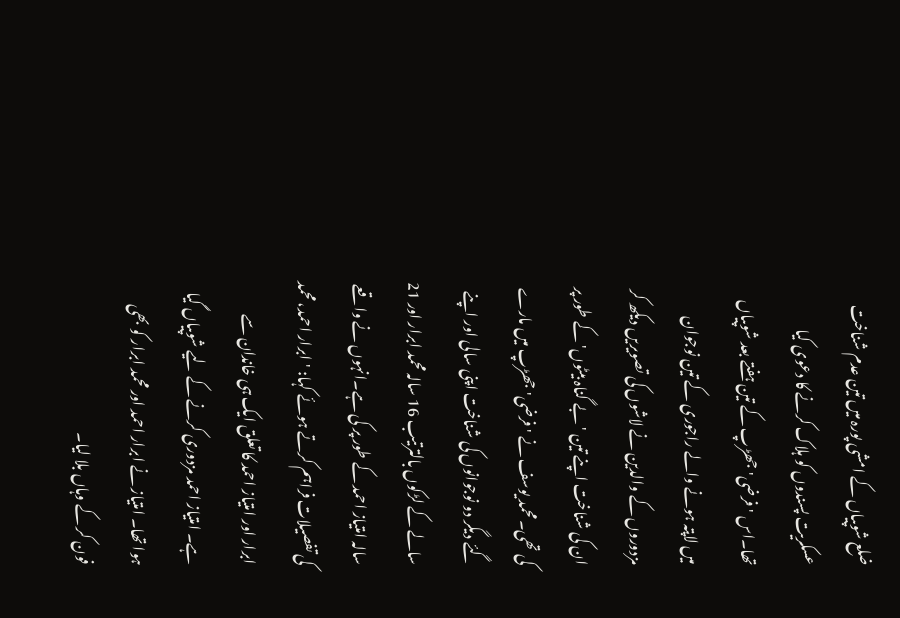ضلع شوپیاں کے امشی پورہ میں تین عدم شناخت عسکریت پسندوں کو ہلاک کرنے کا دعوی کیا تھا۔اس 'فرضی' جھڑپ کے تین ہفتے بعد شوپیاں میں لاپتہ ہونے والے راجوری کے تین نوجوان مزدوروں کے والدین نے لاشوں کی تصویریں دیکھ کر ان کی شناخت اپنے تین 'بے گناہ بیٹوں' کے طور پر کی تھی۔محمد یوسف نے 'فرضی' جھڑپ میں مارے گئے دیگر دو نوجوانوں کی شناخت اپنی سالی اور اپنے سالے کے لڑکوں بالترتیب 16 سالہ محمد ابرار اور 21 سالہ امتیاز احمد کے طور پر کی ہے۔انہوں نے واقعے کی تفصیلات فراہم کرتے ہوئے کہا: 'ابرار احمد، محمد ابرار اور امتیاز احمد کا تعلق ایک ہی خاندان سے ہے۔ امتیاز احمد مزدوری کرنے کے لیے شوپیاں گیا ہوا تھا۔ امتیاز نے ابرار احمد اور محمد ابرار کو بھی فون کر کے وہاں بلا لیا۔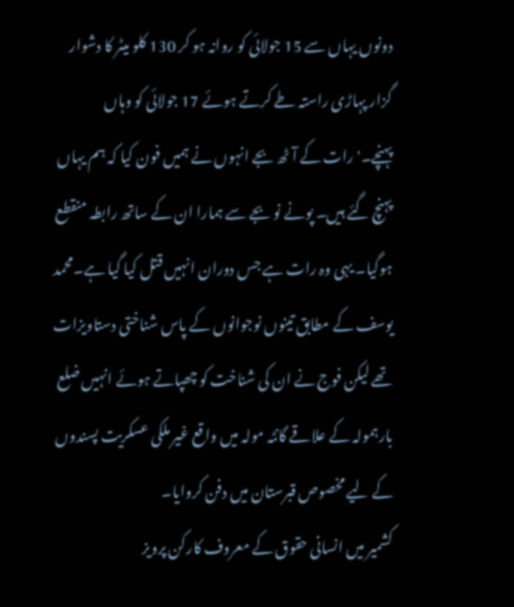دونوں یہاں سے 15 جولائی کو روانہ ہو کر 130 کلو میٹر کا دشوار گزار پہاڑی راستہ طے کرتے ہوئے 17 جولائی کو وہاں پہنچے۔'رات کے آٹھ بجے انہوں نے ہمیں فون کیا کہ ہم یہاں پہنچ گئے ہیں۔ پونے نو بجے سے ہمارا ان کے ساتھ رابطہ منقطع ہوگیا۔ یہی وہ رات ہے جس دوران انہیں قتل کیا گیا ہے۔محمد یوسف کے مطابق تینوں نوجوانوں کے پاس شناختی دستاویزات تھے لیکن فوج نے ان کی شناخت کو چھپاتے ہوئے انہیں ضلع بارہمولہ کے علاقے گانٹہ مولہ میں واقع غیر ملکی عسکریت پسندوں کے لیے مخصوص قبرستان میں دفن کروایا۔
کشمیر میں انسانی حقوق کے معروف کارکن پرویز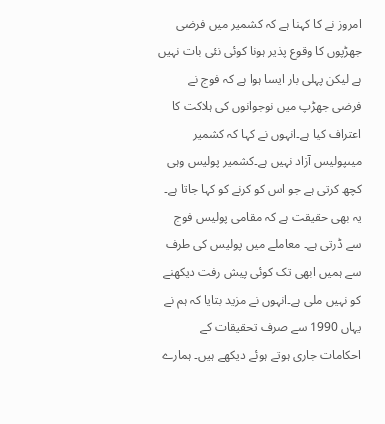امروز نے کا کہنا ہے کہ کشمیر میں فرضی جھڑپوں کا وقوع پذیر ہونا کوئی نئی بات نہیں ہے لیکن پہلی بار ایسا ہوا ہے کہ فوج نے فرضی جھڑپ میں نوجوانوں کی ہلاکت کا اعتراف کیا ہے۔انہوں نے کہا کہ کشمیر میںپولیس آزاد نہیں ہے۔کشمیر پولیس وہی کچھ کرتی ہے جو اس کو کرنے کو کہا جاتا ہے۔ یہ بھی حقیقت ہے کہ مقامی پولیس فوج سے ڈرتی ہے۔ معاملے میں پولیس کی طرف سے ہمیں ابھی تک کوئی پیش رفت دیکھنے کو نہیں ملی ہے۔انہوں نے مزید بتایا کہ ہم نے یہاں 1990 سے صرف تحقیقات کے احکامات جاری ہوتے ہوئے دیکھے ہیں۔ ہمارے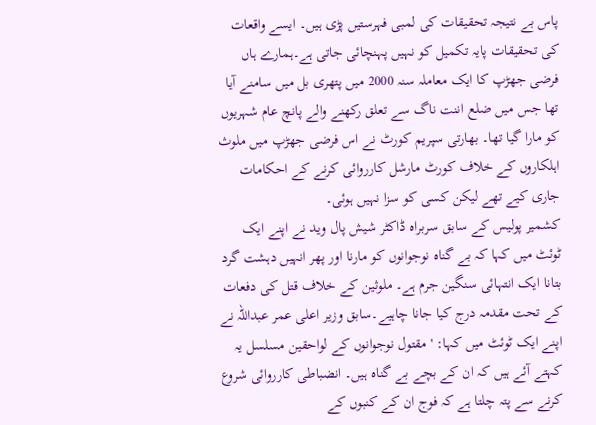پاس بے نتیجہ تحقیقات کی لمبی فہرستیں پڑی ہیں۔ ایسے واقعات کی تحقیقات پایہ تکمیل کو نہیں پہنچائی جاتی ہے۔ہمارے ہاں فرضی جھڑپ کا ایک معاملہ سنہ 2000 میں پتھری بل میں سامنے آیا تھا جس میں ضلع اننت ناگ سے تعلق رکھنے والے پانچ عام شہریوں کو مارا گیا تھا۔ بھارتی سپریم کورٹ نے اس فرضی جھڑپ میں ملوث اہلکاروں کے خلاف کورٹ مارشل کارروائی کرنے کے احکامات جاری کیے تھے لیکن کسی کو سزا نہیں ہوئی۔
کشمیر پولیس کے سابق سربراہ ڈاکٹر شیش پال وید نے اپنے ایک ٹوئٹ میں کہا کہ بے گناہ نوجوانوں کو مارنا اور پھر انہیں دہشت گرد بتانا ایک انتہائی سنگین جرم ہے۔ ملوثین کے خلاف قتل کی دفعات کے تحت مقدمہ درج کیا جانا چاہیے۔سابق وزیر اعلی عمر عبداللہ نے اپنے ایک ٹوئٹ میں کہا: 'مقتول نوجوانوں کے لواحقین مسلسل یہ کہتے آئے ہیں کہ ان کے بچے بے گناہ ہیں۔ انضباطی کارروائی شروع کرنے سے پتہ چلتا ہے کہ فوج ان کے کنبوں کے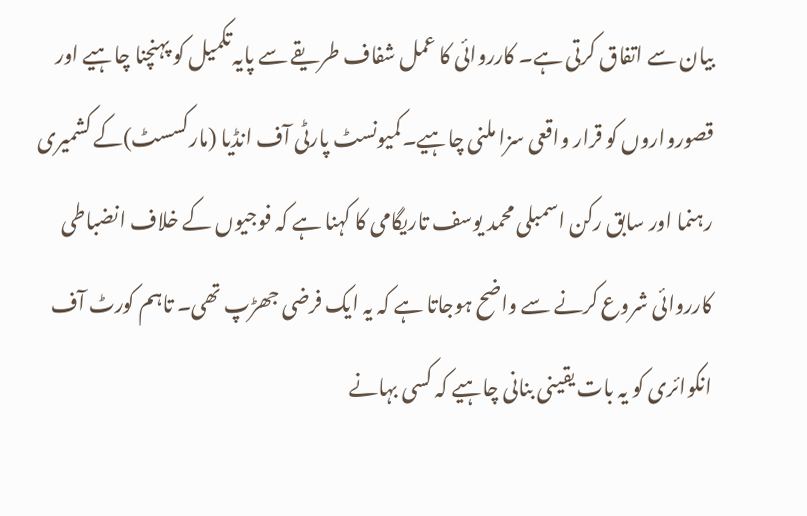بیان سے اتفاق کرتی ہے۔ کارروائی کا عمل شفاف طریقے سے پایہ تکمیل کو پہنچنا چاہیے اور قصورواروں کو قرار واقعی سزا ملنی چاہیے۔کمیونسٹ پارٹی آف انڈیا (مارکسسٹ)کے کشمیری رہنما اور سابق رکن اسمبلی محمد یوسف تاریگامی کا کہنا ہے کہ فوجیوں کے خلاف انضباطی کارروائی شروع کرنے سے واضح ہوجاتا ہے کہ یہ ایک فرضی جھڑپ تھی۔ تاہم کورٹ آف انکوائری کو یہ بات یقینی بنانی چاہیے کہ کسی بہانے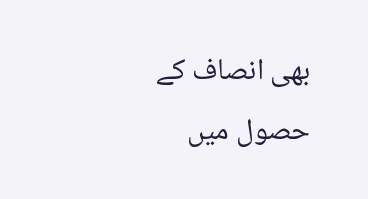بھی انصاف کے حصول میں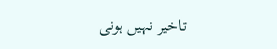تاخیر نہیں ہونی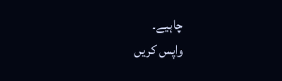چاہیے۔
واپس کریں